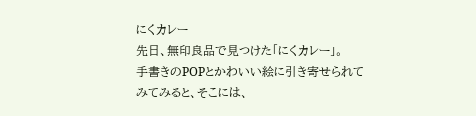にくカレー
先日、無印良品で見つけた「にくカレー」。
手書きのPOPとかわいい絵に引き寄せられて
みてみると、そこには、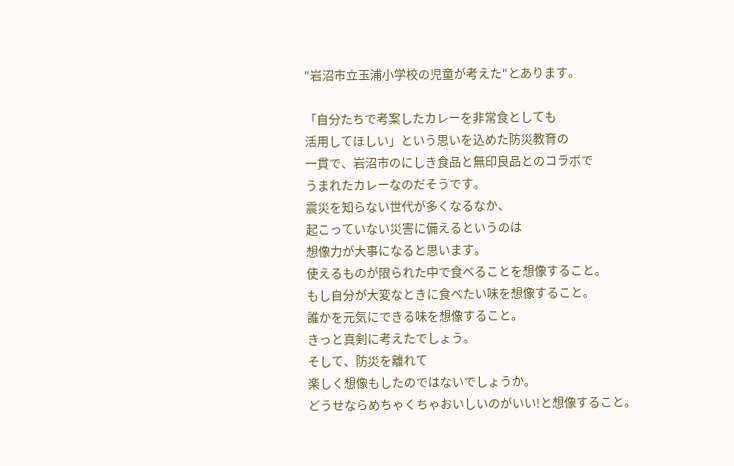"岩沼市立玉浦小学校の児童が考えた"とあります。

「自分たちで考案したカレーを非常食としても
活用してほしい」という思いを込めた防災教育の
一貫で、岩沼市のにしき食品と無印良品とのコラボで
うまれたカレーなのだそうです。
震災を知らない世代が多くなるなか、
起こっていない災害に備えるというのは
想像力が大事になると思います。
使えるものが限られた中で食べることを想像すること。
もし自分が大変なときに食べたい味を想像すること。
誰かを元気にできる味を想像すること。
きっと真剣に考えたでしょう。
そして、防災を離れて
楽しく想像もしたのではないでしょうか。
どうせならめちゃくちゃおいしいのがいい!と想像すること。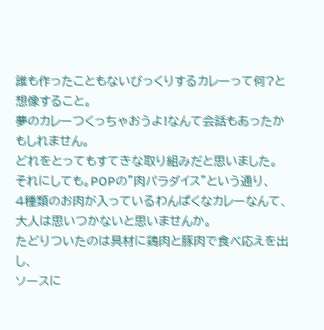誰も作ったこともないびっくりするカレーって何?と想像すること。
夢のカレーつくっちゃおうよ!なんて会話もあったかもしれません。
どれをとってもすてきな取り組みだと思いました。
それにしても。POPの"肉パラダイス"という通り、
4種類のお肉が入っているわんぱくなカレーなんて、
大人は思いつかないと思いませんか。
たどりついたのは具材に鶏肉と豚肉で食べ応えを出し、
ソースに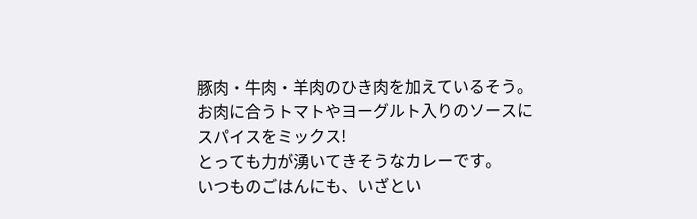豚肉・牛肉・羊肉のひき肉を加えているそう。
お肉に合うトマトやヨーグルト入りのソースに
スパイスをミックス!
とっても力が湧いてきそうなカレーです。
いつものごはんにも、いざとい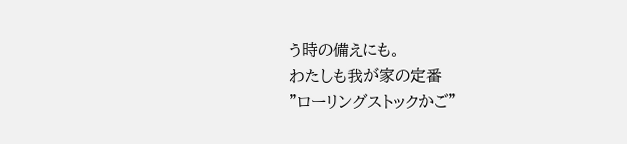う時の備えにも。
わたしも我が家の定番
"ローリングストックかご"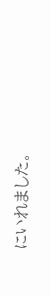にいれました。